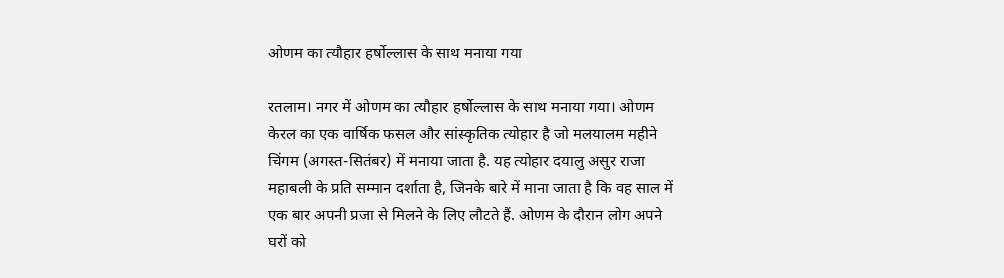ओणम का त्यौहार हर्षोल्लास के साथ मनाया गया

रतलाम। नगर में ओणम का त्यौहार हर्षोल्लास के साथ मनाया गया। ओणम केरल का एक वार्षिक फसल और सांस्कृतिक त्योहार है जो मलयालम महीने चिंगम (अगस्त-सितंबर) में मनाया जाता है. यह त्योहार दयालु असुर राजा महाबली के प्रति सम्मान दर्शाता है, जिनके बारे में माना जाता है कि वह साल में एक बार अपनी प्रजा से मिलने के लिए लौटते हैं. ओणम के दौरान लोग अपने घरों को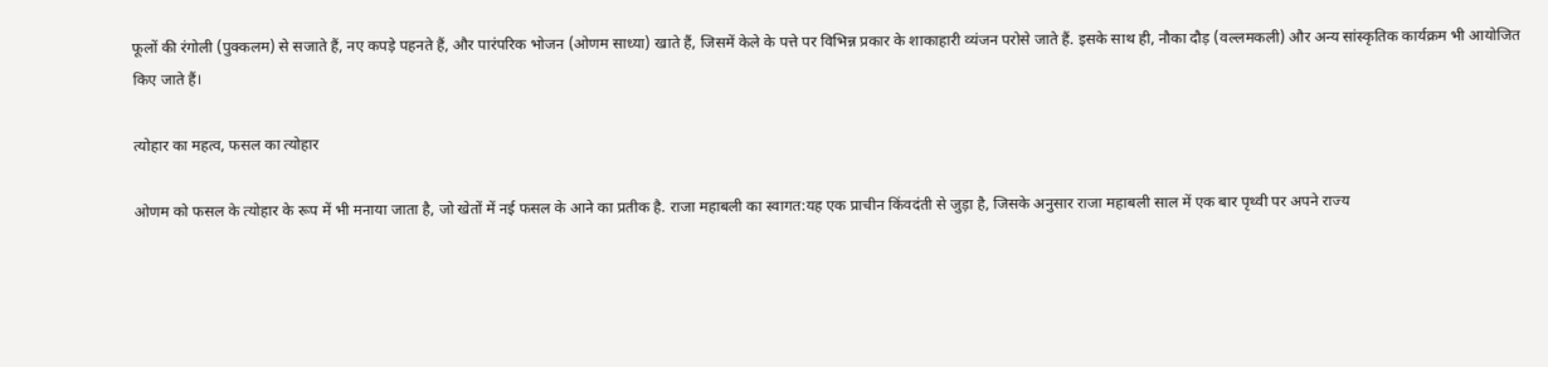फूलों की रंगोली (पुक्कलम) से सजाते हैं, नए कपड़े पहनते हैं, और पारंपरिक भोजन (ओणम साध्या) खाते हैं, जिसमें केले के पत्ते पर विभिन्न प्रकार के शाकाहारी व्यंजन परोसे जाते हैं. इसके साथ ही, नौका दौड़ (वल्लमकली) और अन्य सांस्कृतिक कार्यक्रम भी आयोजित किए जाते हैं।

त्योहार का महत्व, फसल का त्योहार

ओणम को फसल के त्योहार के रूप में भी मनाया जाता है, जो खेतों में नई फसल के आने का प्रतीक है. राजा महाबली का स्वागत:यह एक प्राचीन किंवदंती से जुड़ा है, जिसके अनुसार राजा महाबली साल में एक बार पृथ्वी पर अपने राज्य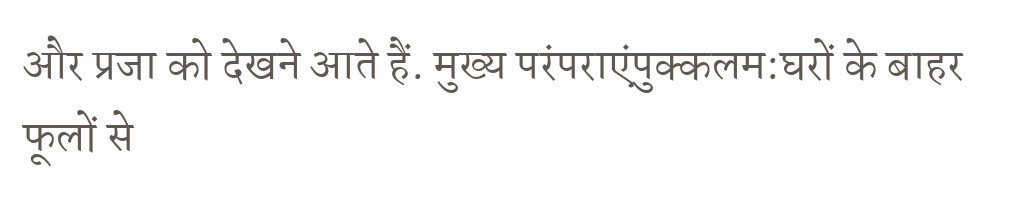और प्रजा को देखने आते हैं. मुख्य परंपराएंपुक्कलम:घरों के बाहर फूलों से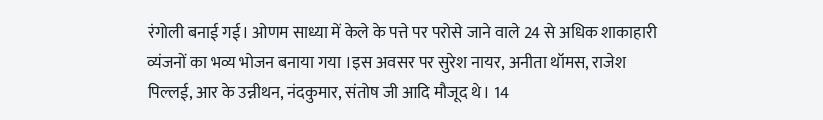रंगोली बनाई गई। ओणम साध्या में केले के पत्ते पर परोसे जाने वाले 24 से अधिक शाकाहारी व्यंजनों का भव्य भोजन बनाया गया ।इस अवसर पर सुरेश नायर, अनीता थॉमस, राजेश पिल्लई, आर के उन्नीथन, नंदकुमार, संतोष जी आदि मौजूद थे। 14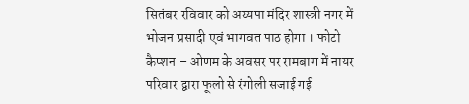सितंबर रविवार को अय्यपा मंदिर शास्त्री नगर में भोजन प्रसादी एवं भागवत पाठ होगा । फोटो कैप्शन – ओणम के अवसर पर रामबाग में नायर परिवार द्वारा फूलो से रंगोली सजाई गई